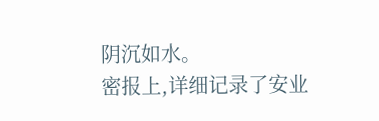阴沉如水。
密报上,详细记录了安业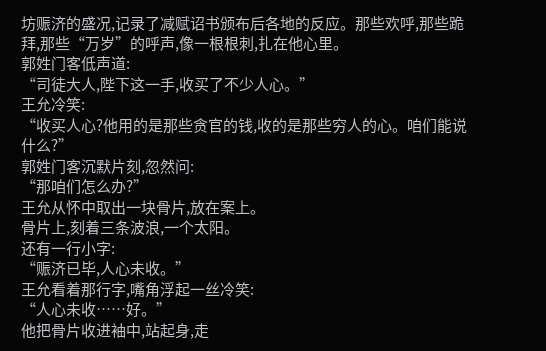坊赈济的盛况,记录了减赋诏书颁布后各地的反应。那些欢呼,那些跪拜,那些“万岁”的呼声,像一根根刺,扎在他心里。
郭姓门客低声道:
“司徒大人,陛下这一手,收买了不少人心。”
王允冷笑:
“收买人心?他用的是那些贪官的钱,收的是那些穷人的心。咱们能说什么?”
郭姓门客沉默片刻,忽然问:
“那咱们怎么办?”
王允从怀中取出一块骨片,放在案上。
骨片上,刻着三条波浪,一个太阳。
还有一行小字:
“赈济已毕,人心未收。”
王允看着那行字,嘴角浮起一丝冷笑:
“人心未收……好。”
他把骨片收进袖中,站起身,走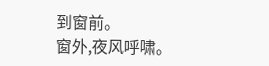到窗前。
窗外,夜风呼啸。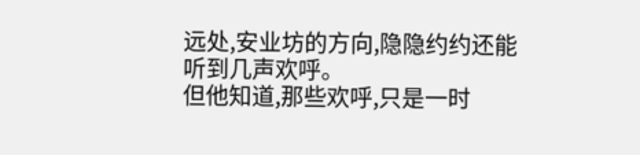远处,安业坊的方向,隐隐约约还能听到几声欢呼。
但他知道,那些欢呼,只是一时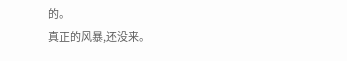的。
真正的风暴,还没来。